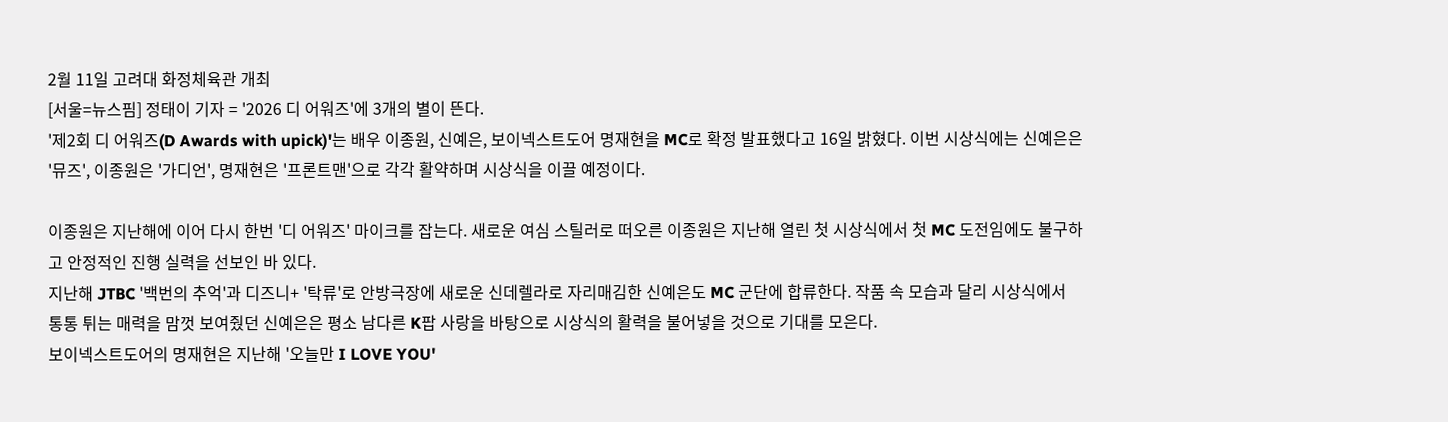2월 11일 고려대 화정체육관 개최
[서울=뉴스핌] 정태이 기자 = '2026 디 어워즈'에 3개의 별이 뜬다.
'제2회 디 어워즈(D Awards with upick)'는 배우 이종원, 신예은, 보이넥스트도어 명재현을 MC로 확정 발표했다고 16일 밝혔다. 이번 시상식에는 신예은은 '뮤즈', 이종원은 '가디언', 명재현은 '프론트맨'으로 각각 활약하며 시상식을 이끌 예정이다.

이종원은 지난해에 이어 다시 한번 '디 어워즈' 마이크를 잡는다. 새로운 여심 스틸러로 떠오른 이종원은 지난해 열린 첫 시상식에서 첫 MC 도전임에도 불구하고 안정적인 진행 실력을 선보인 바 있다.
지난해 JTBC '백번의 추억'과 디즈니+ '탁류'로 안방극장에 새로운 신데렐라로 자리매김한 신예은도 MC 군단에 합류한다. 작품 속 모습과 달리 시상식에서 통통 튀는 매력을 맘껏 보여줬던 신예은은 평소 남다른 K팝 사랑을 바탕으로 시상식의 활력을 불어넣을 것으로 기대를 모은다.
보이넥스트도어의 명재현은 지난해 '오늘만 I LOVE YOU'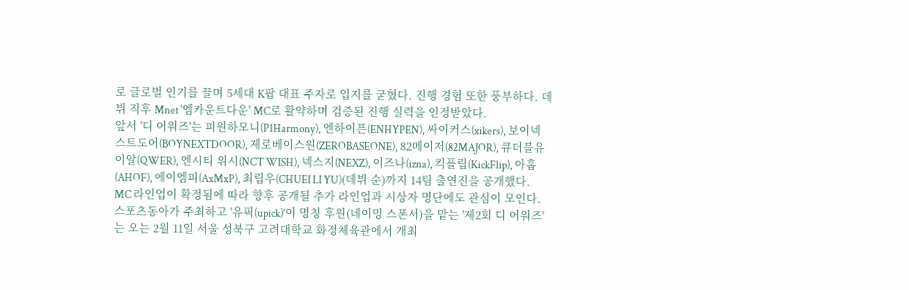로 글로벌 인기를 끌며 5세대 K팝 대표 주자로 입지를 굳혔다. 진행 경험 또한 풍부하다. 데뷔 직후 Mnet '엠카운트다운' MC로 활약하며 검증된 진행 실력을 인정받았다.
앞서 '디 어워즈'는 피원하모니(P1Harmony), 엔하이픈(ENHYPEN), 싸이커스(xikers), 보이넥스트도어(BOYNEXTDOOR), 제로베이스원(ZEROBASEONE), 82메이저(82MAJOR), 큐더블유이알(QWER), 엔시티 위시(NCT WISH), 넥스지(NEXZ), 이즈나(izna), 킥플립(KickFlip), 아홉(AHOF), 에이엠피(AxMxP), 최립우(CHUEI LI YU)(데뷔 순)까지 14팀 출연진을 공개했다. MC 라인업이 확정됨에 따라 향후 공개될 추가 라인업과 시상자 명단에도 관심이 모인다.
스포츠동아가 주최하고 '유픽(upick)'이 명칭 후원(네이밍 스폰서)을 맡는 '제2회 디 어워즈'는 오는 2월 11일 서울 성북구 고려대학교 화정체육관에서 개최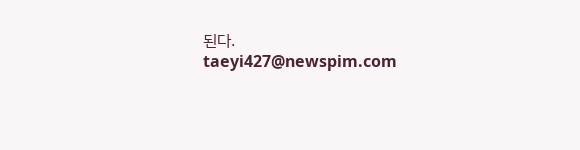된다.
taeyi427@newspim.com